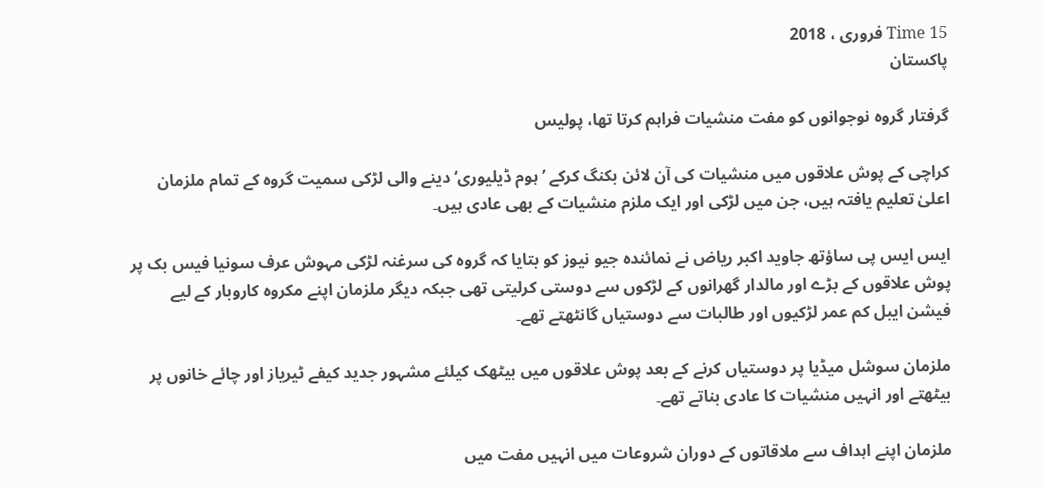Time 15 فروری ، 2018
پاکستان

گرفتار گروہ نوجوانوں کو مفت منشیات فراہم کرتا تھا، پولیس

کراچی کے پوش علاقوں میں منشیات کی آن لائن بکنگ کرکے ’ہوم ڈیلیوری‘ دینے والی لڑکی سمیت گروہ کے تمام ملزمان اعلیٰ تعلیم یافتہ ہیں، جن میں لڑکی اور ایک ملزم منشیات کے بھی عادی ہیں۔

ایس ایس پی ساؤتھ جاوید اکبر ریاض نے نمائندہ جیو نیوز کو بتایا کہ گروہ کی سرغنہ لڑکی مہوش عرف سونیا فیس بک پر پوش علاقوں کے بڑے اور مالدار گھرانوں کے لڑکوں سے دوستی کرلیتی تھی جبکہ دیگر ملزمان اپنے مکروہ کاروبار کے لیے فیشن ایبل کم عمر لڑکیوں اور طالبات سے دوستیاں گانٹھتے تھے۔

ملزمان سوشل میڈیا پر دوستیاں کرنے کے بعد پوش علاقوں میں بیٹھک کیلئے مشہور جدید کیفے ٹیریاز اور چائے خانوں پر بیٹھتے اور انہیں منشیات کا عادی بناتے تھے۔

ملزمان اپنے اہداف سے ملاقاتوں کے دوران شروعات میں انہیں مفت میں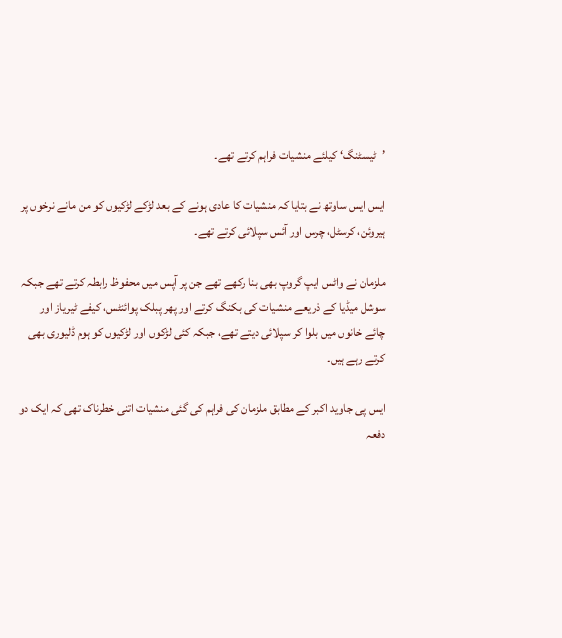’ٹیسٹنگ‘ کیلئے منشیات فراہم کرتے تھے۔

ایس ایس ساوتھ نے بتایا کہ منشیات کا عادی ہونے کے بعد لڑکے لڑکیوں کو من مانے نرخوں پر ہیروئن، کرسٹل، چرس اور آئس سپلائی کرتے تھے۔

ملزمان نے واٹس ایپ گروپ بھی بنا رکھے تھے جن پر آپس میں محفوظ رابطہ کرتے تھے جبکہ سوشل میڈیا کے ذریعے منشیات کی بکنگ کرتے اور پھر پبلک پوائنٹس، کیفے ٹیریاز اور چائے خانوں میں بلوا کر سپلائی دیتے تھے، جبکہ کئی لڑکوں اور لڑکیوں کو ہوم ڈلیوری بھی کرتے رہے ہیں۔

ایس پی جاوید اکبر کے مطابق ملزمان کی فراہم کی گئی منشیات اتنی خطرناک تھی کہ ایک دو دفعہ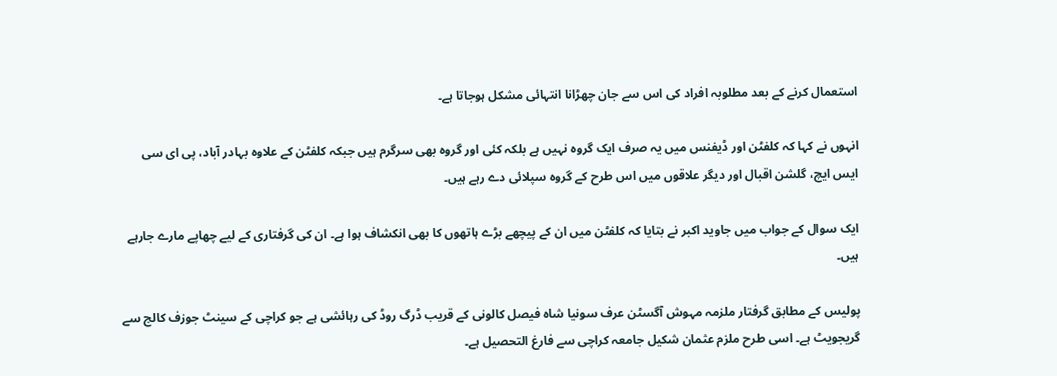استعمال کرنے کے بعد مطلوبہ افراد کی اس سے جان چھڑانا انتہائی مشکل ہوجاتا ہے۔

انہوں نے کہا کہ کلفٹن اور ڈیفنس میں یہ صرف ایک گروہ نہیں ہے بلکہ کئی اور گروہ بھی سرگرم ہیں جبکہ کلفٹن کے علاوہ بہادر آباد، پی ای سی ایس ایچ، گلشن اقبال اور دیگر علاقوں میں اس طرح کے گروہ سپلائی دے رہے ہیں۔

ایک سوال کے جواب میں جاوید اکبر نے بتایا کہ کلفٹن میں ان کے پیچھے بڑے ہاتھوں کا بھی انکشاف ہوا ہے۔ ان کی گرفتاری کے لیے چھاپے مارے جارہے ہیں۔

پولیس کے مطابق گرفتار ملزمہ مہوش آگسٹن عرف سونیا شاہ فیصل کالونی کے قریب ڈرگ روڈ کی رہائشی ہے جو کراچی کے سینٹ جوزف کالج سے گریجویٹ ہے۔ اسی طرح ملزم عثمان شکیل جامعہ کراچی سے فارغ التحصیل ہے۔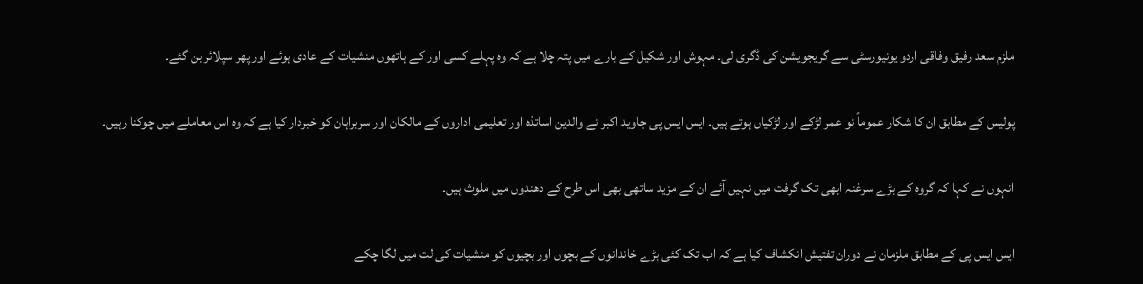ملزم سعد رفیق وفاقی اردو یونیورسٹی سے گریجویشن کی ڈگری لی۔ مہوش اور شکیل کے بارے میں پتہ چلا ہے کہ وہ پہلے کسی اور کے ہاتھوں منشیات کے عادی ہوئے اور پھر سپلائر بن گئے۔

پولیس کے مطابق ان کا شکار عموماً نو عمر لڑکے اور لڑکیاں ہوتے ہیں۔ ایس ایس پی جاوید اکبر نے والدین اساتذہ اور تعلیمی اداروں کے مالکان اور سربراہان کو خبردار کیا ہے کہ وہ اس معاملے میں چوکنا رہیں۔

انہوں نے کہا کہ گروہ کے بڑے سرغنہ ابھی تک گرفت میں نہیں آئے ان کے مزید ساتھی بھی اس طرح کے دھندوں میں ملوث ہیں۔

ایس ایس پی کے مطابق ملزمان نے دوران تفتیش انکشاف کیا ہے کہ اب تک کئی بڑے خاندانوں کے بچوں اور بچیوں کو منشیات کی لت میں لگا چکے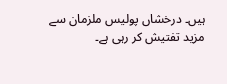ہیں۔ درخشاں پولیس ملزمان سے مزید تفتیش کر رہی ہے۔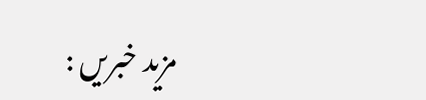مزید خبریں :